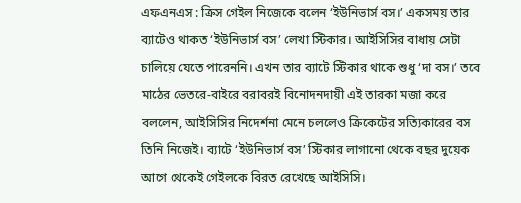এফএনএস : ক্রিস গেইল নিজেকে বলেন ‘ইউনিভার্স বস।’ একসময় তার ব্যাটেও থাকত ‘ইউনিভার্স বস’ লেখা স্টিকার। আইসিসির বাধায় সেটা চালিয়ে যেতে পারেননি। এখন তার ব্যাটে স্টিকার থাকে শুধু ‘দা বস।’ তবে মাঠের ভেতরে-বাইরে বরাবরই বিনোদনদায়ী এই তারকা মজা করে বললেন, আইসিসির নিদের্শনা মেনে চললেও ক্রিকেটের সত্যিকারের বস তিনি নিজেই। ব্যাটে ‘ইউনিভার্স বস’ স্টিকার লাগানো থেকে বছর দুয়েক আগে থেকেই গেইলকে বিরত রেখেছে আইসিসি।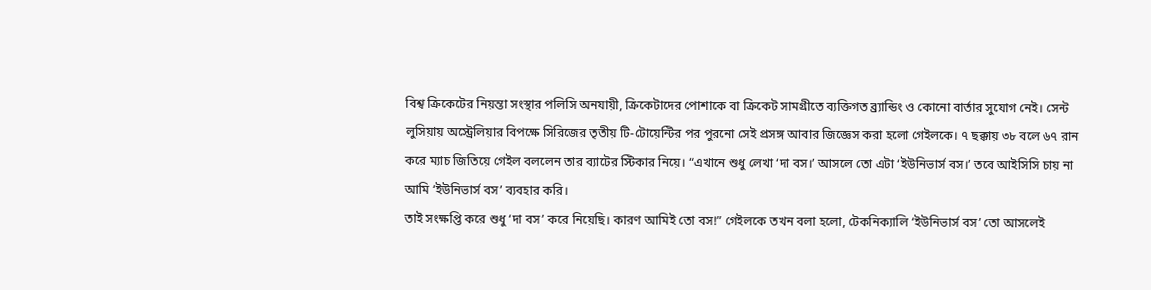বিশ্ব ক্রিকেটের নিয়ন্তা সংস্থার পলিসি অনযায়ী, ক্রিকেটাদের পোশাকে বা ক্রিকেট সামগ্রীতে ব্যক্তিগত ব্র্যান্ডিং ও কোনো বার্তার সুযোগ নেই। সেন্ট লুসিয়ায় অস্ট্রেলিয়ার বিপক্ষে সিরিজের তৃতীয় টি-টোয়েন্টির পর পুরনো সেই প্রসঙ্গ আবার জিজ্ঞেস করা হলো গেইলকে। ৭ ছক্কায় ৩৮ বলে ৬৭ রান করে ম্যাচ জিতিয়ে গেইল বললেন তার ব্যাটের স্টিকার নিয়ে। “এখানে শুধু লেখা ‘দা বস।’ আসলে তো এটা ‘ইউনিভার্স বস।’ তবে আইসিসি চায় না আমি ‘ইউনিভার্স বস’ ব্যবহার করি।
তাই সংক্ষপ্তি করে শুধু ‘দা বস’ করে নিয়েছি। কারণ আমিই তো বস!” গেইলকে তখন বলা হলো, টেকনিক্যালি ‘ইউনিভার্স বস’ তো আসলেই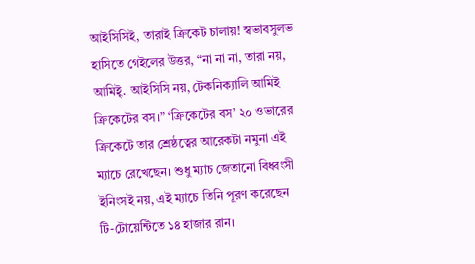আইসিসিই, তারাই ক্রিকেট চালায়! স্বভাবসুলভ হাসিতে গেইলের উত্তর, “না না না, তারা নয়, আমিইৃ. আইসিসি নয়, টেকনিক্যালি আমিই ক্রিকেটের বস।” ‘ক্রিকেটের বস’ ২০ ওভারের ক্রিকেটে তার শ্রেষ্ঠত্বের আরেকটা নমুনা এই ম্যাচে রেখেছেন। শুধু ম্যাচ জেতানো বিধ্বংসী ইনিংসই নয়, এই ম্যাচে তিনি পূরণ করেছেন টি-টোয়েন্টিতে ১৪ হাজার রান।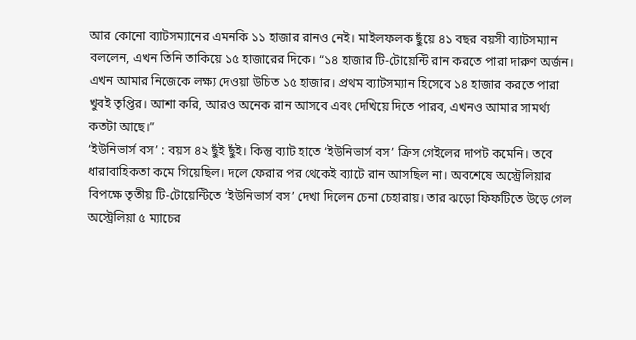আর কোনো ব্যাটসম্যানের এমনকি ১১ হাজার রানও নেই। মাইলফলক ছুঁয়ে ৪১ বছর বয়সী ব্যাটসম্যান বললেন, এখন তিনি তাকিয়ে ১৫ হাজারের দিকে। “১৪ হাজার টি-টোয়েন্টি রান করতে পারা দারুণ অর্জন। এখন আমার নিজেকে লক্ষ্য দেওয়া উচিত ১৫ হাজার। প্রথম ব্যাটসম্যান হিসেবে ১৪ হাজার করতে পারা খুবই তৃপ্তির। আশা করি, আরও অনেক রান আসবে এবং দেখিয়ে দিতে পারব, এখনও আমার সামর্থ্য কতটা আছে।”
‘ইউনিভার্স বস’ : বয়স ৪২ ছুঁই ছুঁই। কিন্তু ব্যাট হাতে ‘ইউনিভার্স বস’ ক্রিস গেইলের দাপট কমেনি। তবে ধারাবাহিকতা কমে গিয়েছিল। দলে ফেরার পর থেকেই ব্যাটে রান আসছিল না। অবশেষে অস্ট্রেলিয়ার বিপক্ষে তৃতীয় টি-টোয়েন্টিতে ‘ইউনিভার্স বস’ দেখা দিলেন চেনা চেহারায়। তার ঝড়ো ফিফটিতে উড়ে গেল অস্ট্রেলিয়া ৫ ম্যাচের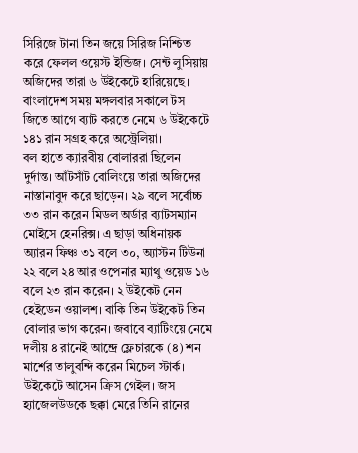সিরিজে টানা তিন জয়ে সিরিজ নিশ্চিত করে ফেলল ওয়েস্ট ইন্ডিজ। সেন্ট লুসিয়ায় অজিদের তারা ৬ উইকেটে হারিয়েছে। বাংলাদেশ সময় মঙ্গলবার সকালে টস জিতে আগে ব্যাট করতে নেমে ৬ উইকেটে ১৪১ রান সগ্রহ করে অস্ট্রেলিয়া।
বল হাতে ক্যারবীয় বোলাররা ছিলেন দুর্দান্ত। আঁটসাঁট বোলিংয়ে তারা অজিদের নাস্তানাবুদ করে ছাড়েন। ২৯ বলে সর্বোচ্চ ৩৩ রান করেন মিডল অর্ডার ব্যাটসম্যান মোইসে হেনরিক্স। এ ছাড়া অধিনায়ক অ্যারন ফিঞ্চ ৩১ বলে ৩০, অ্যাস্টন টিউনা ২২ বলে ২৪ আর ওপেনার ম্যাথু ওয়েড ১৬ বলে ২৩ রান করেন। ২ উইকেট নেন হেইডেন ওয়ালশ। বাকি তিন উইকেট তিন বোলার ভাগ করেন। জবাবে ব্যাটিংয়ে নেমে দলীয় ৪ রানেই আন্দ্রে ফ্লেচারকে (৪) শন মার্শের তালুবন্দি করেন মিচেল স্টার্ক।
উইকেটে আসেন ক্রিস গেইল। জস হ্যাজেলউডকে ছক্কা মেরে তিনি রানের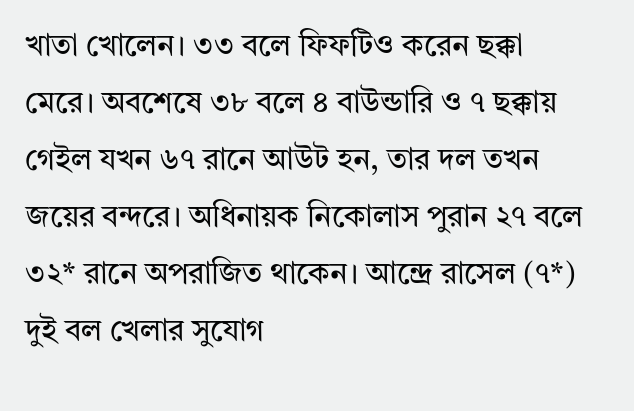খাতা খোলেন। ৩৩ বলে ফিফটিও করেন ছক্কা মেরে। অবশেষে ৩৮ বলে ৪ বাউন্ডারি ও ৭ ছক্কায় গেইল যখন ৬৭ রানে আউট হন, তার দল তখন জয়ের বন্দরে। অধিনায়ক নিকোলাস পুরান ২৭ বলে ৩২* রানে অপরাজিত থাকেন। আন্দ্রে রাসেল (৭*) দুই বল খেলার সুযোগ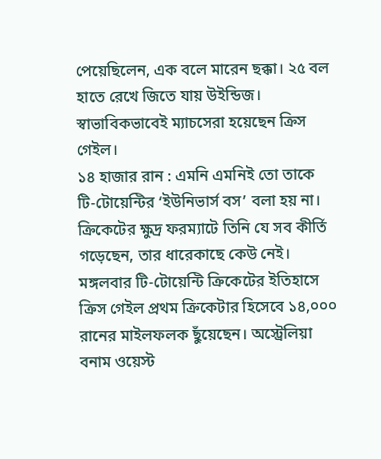পেয়েছিলেন, এক বলে মারেন ছক্কা। ২৫ বল হাতে রেখে জিতে যায় উইন্ডিজ। স্বাভাবিকভাবেই ম্যাচসেরা হয়েছেন ক্রিস গেইল।
১৪ হাজার রান : এমনি এমনিই তো তাকে টি-টোয়েন্টির ‘ইউনিভার্স বস’ বলা হয় না। ক্রিকেটের ক্ষুদ্র ফরম্যাটে তিনি যে সব কীর্তি গড়েছেন, তার ধারেকাছে কেউ নেই। মঙ্গলবার টি-টোয়েন্টি ক্রিকেটের ইতিহাসে ক্রিস গেইল প্রথম ক্রিকেটার হিসেবে ১৪,০০০ রানের মাইলফলক ছুঁয়েছেন। অস্ট্রেলিয়া বনাম ওয়েস্ট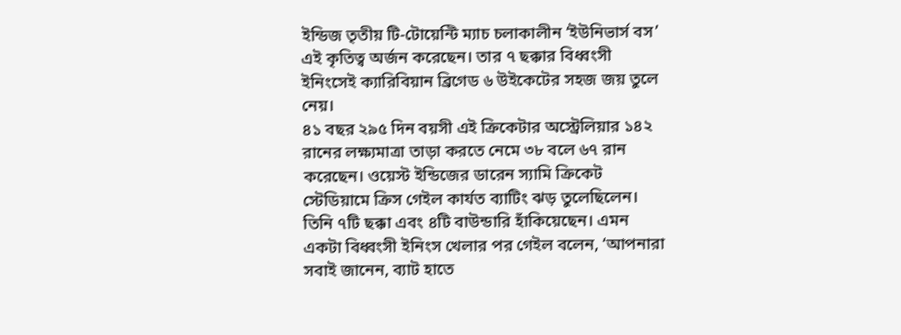ইন্ডিজ তৃতীয় টি-টোয়েন্টি ম্যাচ চলাকালীন ‘ইউনিভার্স বস’ এই কৃতিত্ব অর্জন করেছেন। তার ৭ ছক্কার বিধ্বংসী ইনিংসেই ক্যারিবিয়ান ব্রিগেড ৬ উইকেটের সহজ জয় তুলে নেয়।
৪১ বছর ২৯৫ দিন বয়সী এই ক্রিকেটার অস্ট্রেলিয়ার ১৪২ রানের লক্ষ্যমাত্রা তাড়া করতে নেমে ৩৮ বলে ৬৭ রান করেছেন। ওয়েস্ট ইন্ডিজের ডারেন স্যামি ক্রিকেট স্টেডিয়ামে ক্রিস গেইল কার্যত ব্যাটিং ঝড় তুলেছিলেন। তিনি ৭টি ছক্কা এবং ৪টি বাউন্ডারি হাঁকিয়েছেন। এমন একটা বিধ্বংসী ইনিংস খেলার পর গেইল বলেন, ‘আপনারা সবাই জানেন, ব্যাট হাতে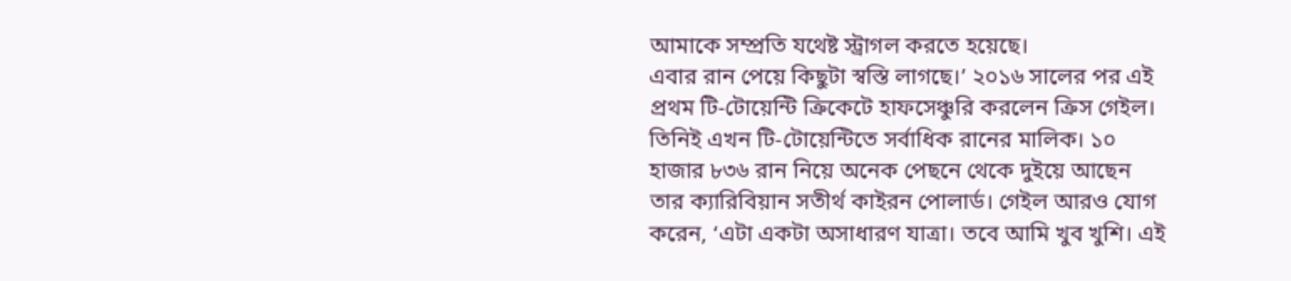আমাকে সম্প্রতি যথেষ্ট স্ট্রাগল করতে হয়েছে।
এবার রান পেয়ে কিছুটা স্বস্তি লাগছে।’ ২০১৬ সালের পর এই প্রথম টি-টোয়েন্টি ক্রিকেটে হাফসেঞ্চুরি করলেন ক্রিস গেইল। তিনিই এখন টি-টোয়েন্টিতে সর্বাধিক রানের মালিক। ১০ হাজার ৮৩৬ রান নিয়ে অনেক পেছনে থেকে দুইয়ে আছেন তার ক্যারিবিয়ান সতীর্থ কাইরন পোলার্ড। গেইল আরও যোগ করেন, ‘এটা একটা অসাধারণ যাত্রা। তবে আমি খুব খুশি। এই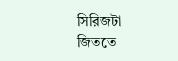সিরিজটা জিততে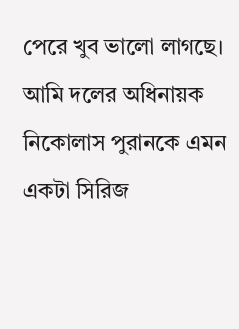পেরে খুব ভালো লাগছে। আমি দলের অধিনায়ক নিকোলাস পুরানকে এমন একটা সিরিজ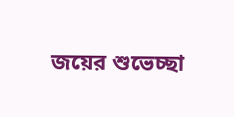জয়ের শুভেচ্ছা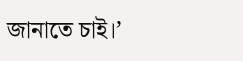জানাতে চাই।’